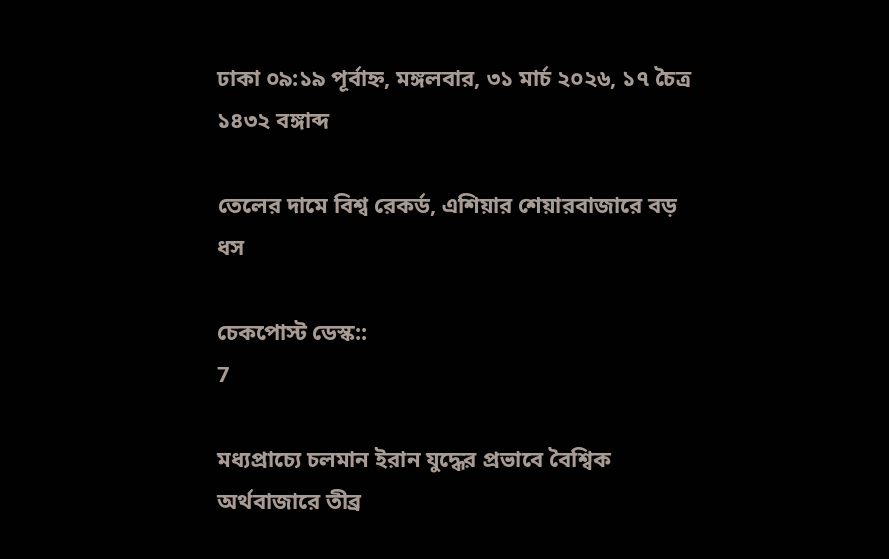ঢাকা ০৯:১৯ পূর্বাহ্ন, মঙ্গলবার, ৩১ মার্চ ২০২৬, ১৭ চৈত্র ১৪৩২ বঙ্গাব্দ

তেলের দামে বিশ্ব রেকর্ড, এশিয়ার শেয়ারবাজারে বড় ধস

চেকপোস্ট ডেস্ক::
7

মধ্যপ্রাচ্যে চলমান ইরান যুদ্ধের প্রভাবে বৈশ্বিক অর্থবাজারে তীব্র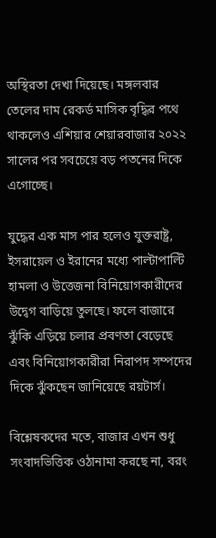অস্থিরতা দেখা দিয়েছে। মঙ্গলবার তেলের দাম রেকর্ড মাসিক বৃদ্ধির পথে থাকলেও এশিয়ার শেয়ারবাজার ২০২২ সালের পর সবচেয়ে বড় পতনের দিকে এগোচ্ছে।

যুদ্ধের এক মাস পার হলেও যুক্তরাষ্ট্র, ইসরায়েল ও ইরানের মধ্যে পাল্টাপাল্টি হামলা ও উত্তেজনা বিনিয়োগকারীদের উদ্বেগ বাড়িয়ে তুলছে। ফলে বাজারে ঝুঁকি এড়িয়ে চলার প্রবণতা বেড়েছে এবং বিনিয়োগকারীরা নিরাপদ সম্পদের দিকে ঝুঁকছেন জানিয়েছে রয়টার্স।

বিশ্লেষকদের মতে, বাজার এখন শুধু সংবাদভিত্তিক ওঠানামা করছে না, বরং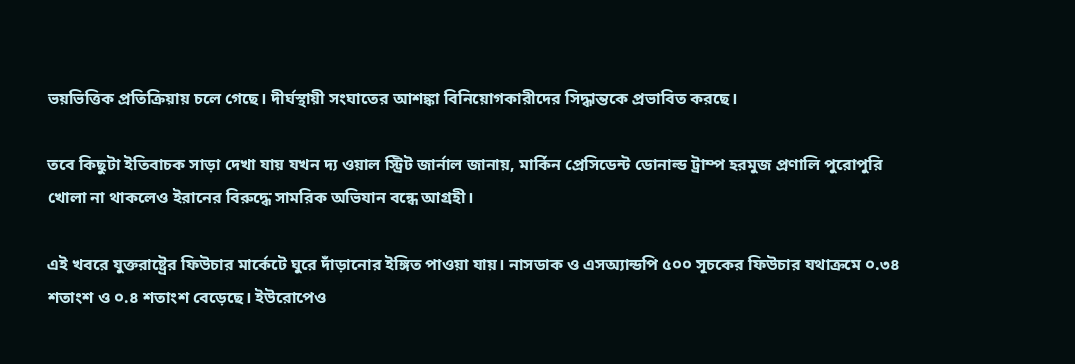ভয়ভিত্তিক প্রতিক্রিয়ায় চলে গেছে। দীর্ঘস্থায়ী সংঘাতের আশঙ্কা বিনিয়োগকারীদের সিদ্ধান্তকে প্রভাবিত করছে।

তবে কিছুটা ইতিবাচক সাড়া দেখা যায় যখন দ্য ওয়াল স্ট্রিট জার্নাল জানায়, মার্কিন প্রেসিডেন্ট ডোনাল্ড ট্রাম্প হরমুজ প্রণালি পুরোপুরি খোলা না থাকলেও ইরানের বিরুদ্ধে সামরিক অভিযান বন্ধে আগ্রহী।

এই খবরে যুক্তরাষ্ট্রের ফিউচার মার্কেটে ঘুরে দাঁড়ানোর ইঙ্গিত পাওয়া যায়। নাসডাক ও এসঅ্যান্ডপি ৫০০ সূচকের ফিউচার যথাক্রমে ০.৩৪ শতাংশ ও ০.৪ শতাংশ বেড়েছে। ইউরোপেও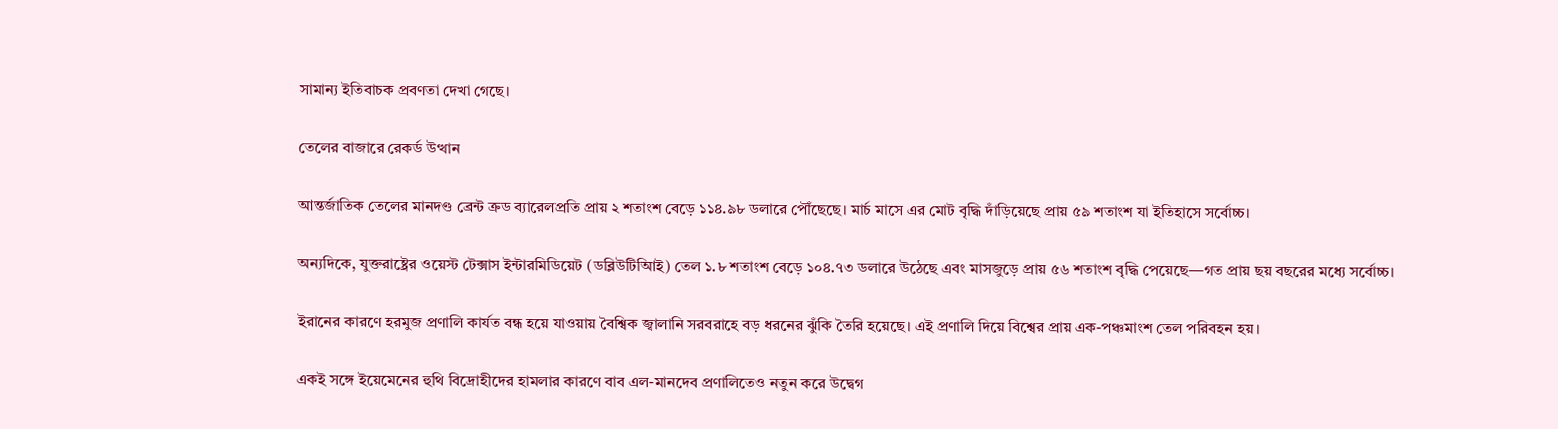সামান্য ইতিবাচক প্রবণতা দেখা গেছে।

তেলের বাজারে রেকর্ড উত্থান

আন্তর্জাতিক তেলের মানদণ্ড ব্রেন্ট ক্রড ব্যারেলপ্রতি প্রায় ২ শতাংশ বেড়ে ১১৪.৯৮ ডলারে পৌঁছেছে। মার্চ মাসে এর মোট বৃদ্ধি দাঁড়িয়েছে প্রায় ৫৯ শতাংশ যা ইতিহাসে সর্বোচ্চ।

অন্যদিকে, যুক্তরাষ্ট্রের ওয়েস্ট টেক্সাস ইন্টারমিডিয়েট (ডব্লিউটিআিই) তেল ১.৮ শতাংশ বেড়ে ১০৪.৭৩ ডলারে উঠেছে এবং মাসজুড়ে প্রায় ৫৬ শতাংশ বৃদ্ধি পেয়েছে—গত প্রায় ছয় বছরের মধ্যে সর্বোচ্চ।

ইরানের কারণে হরমুজ প্রণালি কার্যত বন্ধ হয়ে যাওয়ায় বৈশ্বিক জ্বালানি সরবরাহে বড় ধরনের ঝুঁকি তৈরি হয়েছে। এই প্রণালি দিয়ে বিশ্বের প্রায় এক-পঞ্চমাংশ তেল পরিবহন হয়।

একই সঙ্গে ইয়েমেনের হুথি বিদ্রোহীদের হামলার কারণে বাব এল-মানদেব প্রণালিতেও নতুন করে উদ্বেগ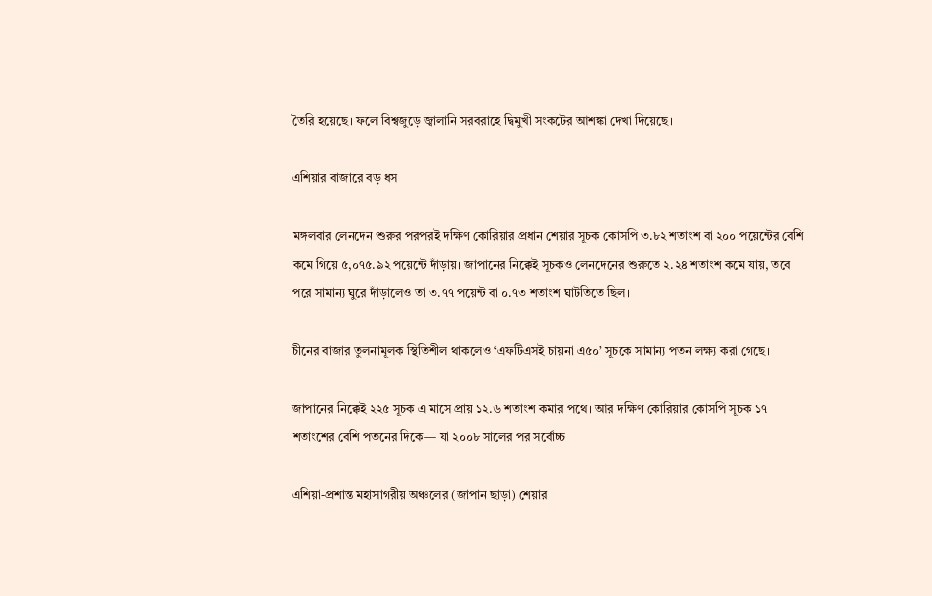তৈরি হয়েছে। ফলে বিশ্বজুড়ে জ্বালানি সরবরাহে দ্বিমুখী সংকটের আশঙ্কা দেখা দিয়েছে।

এশিয়ার বাজারে বড় ধস

মঙ্গলবার লেনদেন শুরুর পরপরই দক্ষিণ কোরিয়ার প্রধান শেয়ার সূচক কোসপি ৩.৮২ শতাংশ বা ২০০ পয়েন্টের বেশি কমে গিয়ে ৫,০৭৫.৯২ পয়েন্টে দাঁড়ায়। জাপানের নিক্কেই সূচকও লেনদেনের শুরুতে ২.২৪ শতাংশ কমে যায়, তবে পরে সামান্য ঘুরে দাঁড়ালেও তা ৩.৭৭ পয়েন্ট বা ০.৭৩ শতাংশ ঘাটতিতে ছিল।

চীনের বাজার তুলনামূলক স্থিতিশীল থাকলেও ‘এফটিএসই চায়না এ৫০’ সূচকে সামান্য পতন লক্ষ্য করা গেছে।

জাপানের নিক্কেই ২২৫ সূচক এ মাসে প্রায় ১২.৬ শতাংশ কমার পথে। আর দক্ষিণ কোরিয়ার কোসপি সূচক ১৭ শতাংশের বেশি পতনের দিকে— যা ২০০৮ সালের পর সর্বোচ্চ

এশিয়া-প্রশান্ত মহাসাগরীয় অঞ্চলের (জাপান ছাড়া) শেয়ার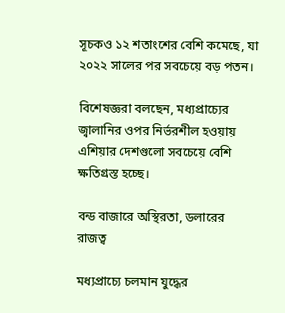সূচকও ১২ শতাংশের বেশি কমেছে, যা ২০২২ সালের পর সবচেয়ে বড় পতন।

বিশেষজ্ঞরা বলছেন, মধ্যপ্রাচ্যের জ্বালানির ওপর নির্ভরশীল হওয়ায় এশিয়ার দেশগুলো সবচেয়ে বেশি ক্ষতিগ্রস্ত হচ্ছে।

বন্ড বাজারে অস্থিরতা, ডলারের রাজত্ব

মধ্যপ্রাচ্যে চলমান যুদ্ধের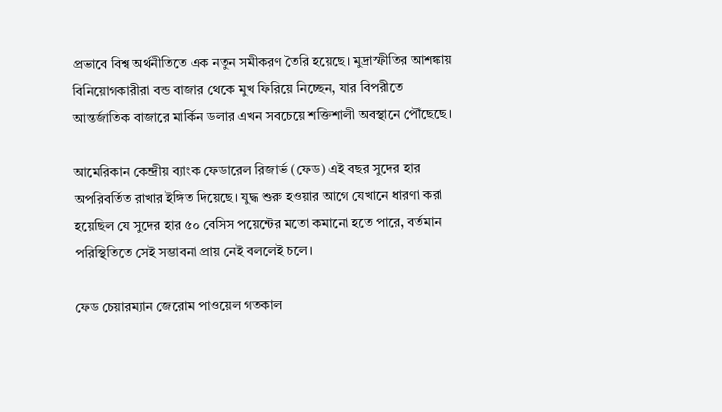প্রভাবে বিশ্ব অর্থনীতিতে এক নতুন সমীকরণ তৈরি হয়েছে। মুদ্রাস্ফীতির আশঙ্কায় বিনিয়োগকারীরা বন্ড বাজার থেকে মুখ ফিরিয়ে নিচ্ছেন, যার বিপরীতে আন্তর্জাতিক বাজারে মার্কিন ডলার এখন সবচেয়ে শক্তিশালী অবস্থানে পৌঁছেছে।

আমেরিকান কেন্দ্রীয় ব্যাংক ফেডারেল রিজার্ভ (ফেড) এই বছর সুদের হার অপরিবর্তিত রাখার ইঙ্গিত দিয়েছে। যুদ্ধ শুরু হওয়ার আগে যেখানে ধারণা করা হয়েছিল যে সুদের হার ৫০ বেসিস পয়েন্টের মতো কমানো হতে পারে, বর্তমান পরিস্থিতিতে সেই সম্ভাবনা প্রায় নেই বললেই চলে।

ফেড চেয়ারম্যান জেরোম পাওয়েল গতকাল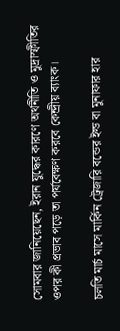সোমবার জানিয়েছেন, ইরান যুদ্ধের কারণে অর্থনীতি ও মুদ্রাস্ফীতির ওপর কী প্রভাব পড়ে তা পর্যবেক্ষণ করবে কেন্দ্রীয় ব্যাংক।

চলতি মার্চ মাসে মার্কিন ট্রেজারি বন্ডের ইল্ড বা মুনাফার হার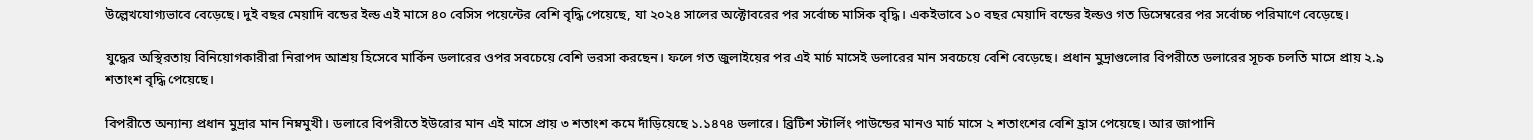উল্লেখযোগ্যভাবে বেড়েছে। দুই বছর মেয়াদি বন্ডের ইল্ড এই মাসে ৪০ বেসিস পয়েন্টের বেশি বৃদ্ধি পেয়েছে, যা ২০২৪ সালের অক্টোবরের পর সর্বোচ্চ মাসিক বৃদ্ধি। একইভাবে ১০ বছর মেয়াদি বন্ডের ইল্ডও গত ডিসেম্বরের পর সর্বোচ্চ পরিমাণে বেড়েছে।

যুদ্ধের অস্থিরতায় বিনিয়োগকারীরা নিরাপদ আশ্রয় হিসেবে মার্কিন ডলারের ওপর সবচেয়ে বেশি ভরসা করছেন। ফলে গত জুলাইয়ের পর এই মার্চ মাসেই ডলারের মান সবচেয়ে বেশি বেড়েছে। প্রধান মুদ্রাগুলোর বিপরীতে ডলারের সূচক চলতি মাসে প্রায় ২.৯ শতাংশ বৃদ্ধি পেয়েছে।

বিপরীতে অন্যান্য প্রধান মুদ্রার মান নিম্নমুখী। ডলারে বিপরীতে ইউরোর মান এই মাসে প্রায় ৩ শতাংশ কমে দাঁড়িয়েছে ১.১৪৭৪ ডলারে। ব্রিটিশ স্টার্লিং পাউন্ডের মানও মার্চ মাসে ২ শতাংশের বেশি হ্রাস পেয়েছে। আর জাপানি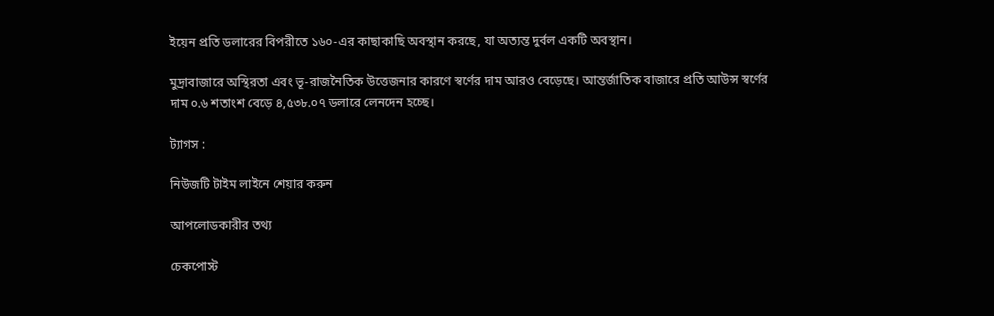ইয়েন প্রতি ডলারের বিপরীতে ১৬০-এর কাছাকাছি অবস্থান করছে, যা অত্যন্ত দুর্বল একটি অবস্থান।

মুদ্রাবাজারে অস্থিরতা এবং ভূ-রাজনৈতিক উত্তেজনার কারণে স্বর্ণের দাম আরও বেড়েছে। আন্তর্জাতিক বাজারে প্রতি আউন্স স্বর্ণের দাম ০.৬ শতাংশ বেড়ে ৪,৫৩৮.০৭ ডলারে লেনদেন হচ্ছে।

ট্যাগস :

নিউজটি টাইম লাইনে শেয়ার করুন

আপলোডকারীর তথ্য

চেকপোস্ট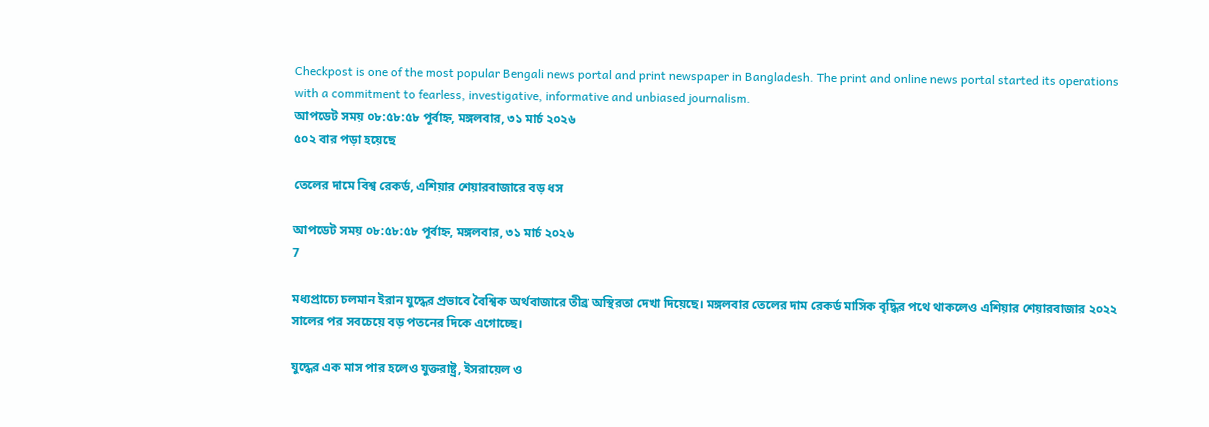Checkpost is one of the most popular Bengali news portal and print newspaper in Bangladesh. The print and online news portal started its operations with a commitment to fearless, investigative, informative and unbiased journalism.
আপডেট সময় ০৮:৫৮:৫৮ পূর্বাহ্ন, মঙ্গলবার, ৩১ মার্চ ২০২৬
৫০২ বার পড়া হয়েছে

তেলের দামে বিশ্ব রেকর্ড, এশিয়ার শেয়ারবাজারে বড় ধস

আপডেট সময় ০৮:৫৮:৫৮ পূর্বাহ্ন, মঙ্গলবার, ৩১ মার্চ ২০২৬
7

মধ্যপ্রাচ্যে চলমান ইরান যুদ্ধের প্রভাবে বৈশ্বিক অর্থবাজারে তীব্র অস্থিরতা দেখা দিয়েছে। মঙ্গলবার তেলের দাম রেকর্ড মাসিক বৃদ্ধির পথে থাকলেও এশিয়ার শেয়ারবাজার ২০২২ সালের পর সবচেয়ে বড় পতনের দিকে এগোচ্ছে।

যুদ্ধের এক মাস পার হলেও যুক্তরাষ্ট্র, ইসরায়েল ও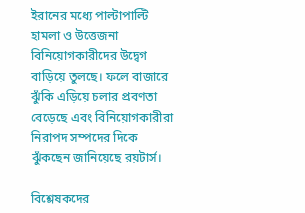ইরানের মধ্যে পাল্টাপাল্টি হামলা ও উত্তেজনা বিনিয়োগকারীদের উদ্বেগ বাড়িয়ে তুলছে। ফলে বাজারে ঝুঁকি এড়িয়ে চলার প্রবণতা বেড়েছে এবং বিনিয়োগকারীরা নিরাপদ সম্পদের দিকে ঝুঁকছেন জানিয়েছে রয়টার্স।

বিশ্লেষকদের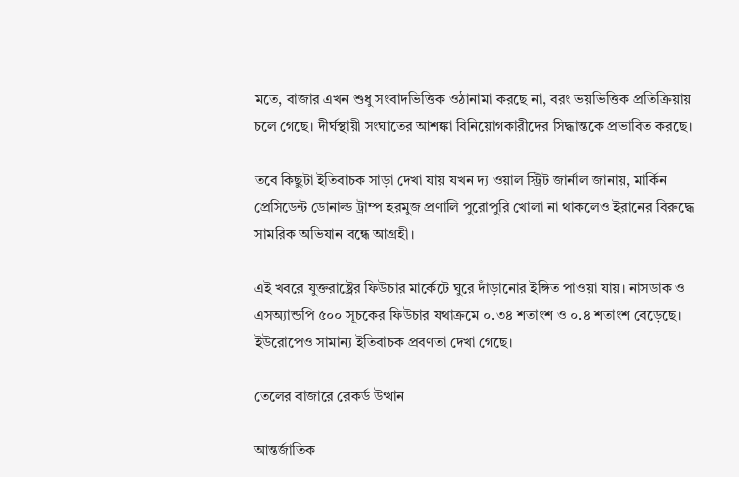মতে, বাজার এখন শুধু সংবাদভিত্তিক ওঠানামা করছে না, বরং ভয়ভিত্তিক প্রতিক্রিয়ায় চলে গেছে। দীর্ঘস্থায়ী সংঘাতের আশঙ্কা বিনিয়োগকারীদের সিদ্ধান্তকে প্রভাবিত করছে।

তবে কিছুটা ইতিবাচক সাড়া দেখা যায় যখন দ্য ওয়াল স্ট্রিট জার্নাল জানায়, মার্কিন প্রেসিডেন্ট ডোনাল্ড ট্রাম্প হরমুজ প্রণালি পুরোপুরি খোলা না থাকলেও ইরানের বিরুদ্ধে সামরিক অভিযান বন্ধে আগ্রহী।

এই খবরে যুক্তরাষ্ট্রের ফিউচার মার্কেটে ঘুরে দাঁড়ানোর ইঙ্গিত পাওয়া যায়। নাসডাক ও এসঅ্যান্ডপি ৫০০ সূচকের ফিউচার যথাক্রমে ০.৩৪ শতাংশ ও ০.৪ শতাংশ বেড়েছে। ইউরোপেও সামান্য ইতিবাচক প্রবণতা দেখা গেছে।

তেলের বাজারে রেকর্ড উত্থান

আন্তর্জাতিক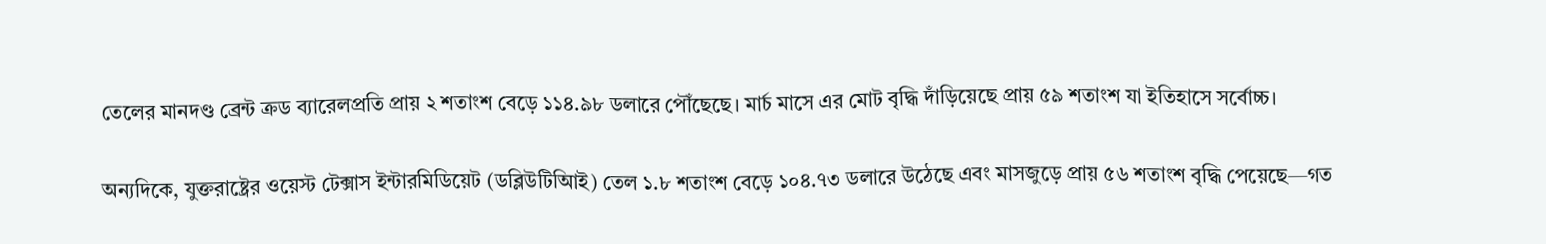তেলের মানদণ্ড ব্রেন্ট ক্রড ব্যারেলপ্রতি প্রায় ২ শতাংশ বেড়ে ১১৪.৯৮ ডলারে পৌঁছেছে। মার্চ মাসে এর মোট বৃদ্ধি দাঁড়িয়েছে প্রায় ৫৯ শতাংশ যা ইতিহাসে সর্বোচ্চ।

অন্যদিকে, যুক্তরাষ্ট্রের ওয়েস্ট টেক্সাস ইন্টারমিডিয়েট (ডব্লিউটিআিই) তেল ১.৮ শতাংশ বেড়ে ১০৪.৭৩ ডলারে উঠেছে এবং মাসজুড়ে প্রায় ৫৬ শতাংশ বৃদ্ধি পেয়েছে—গত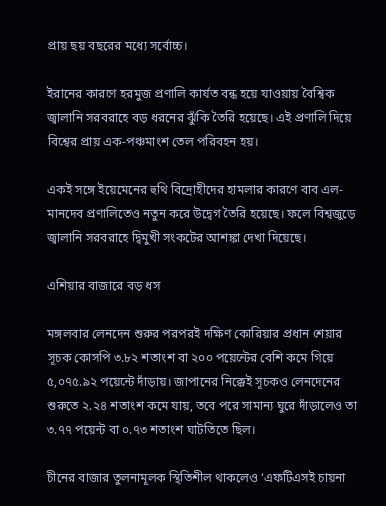প্রায় ছয় বছরের মধ্যে সর্বোচ্চ।

ইরানের কারণে হরমুজ প্রণালি কার্যত বন্ধ হয়ে যাওয়ায় বৈশ্বিক জ্বালানি সরবরাহে বড় ধরনের ঝুঁকি তৈরি হয়েছে। এই প্রণালি দিয়ে বিশ্বের প্রায় এক-পঞ্চমাংশ তেল পরিবহন হয়।

একই সঙ্গে ইয়েমেনের হুথি বিদ্রোহীদের হামলার কারণে বাব এল-মানদেব প্রণালিতেও নতুন করে উদ্বেগ তৈরি হয়েছে। ফলে বিশ্বজুড়ে জ্বালানি সরবরাহে দ্বিমুখী সংকটের আশঙ্কা দেখা দিয়েছে।

এশিয়ার বাজারে বড় ধস

মঙ্গলবার লেনদেন শুরুর পরপরই দক্ষিণ কোরিয়ার প্রধান শেয়ার সূচক কোসপি ৩.৮২ শতাংশ বা ২০০ পয়েন্টের বেশি কমে গিয়ে ৫,০৭৫.৯২ পয়েন্টে দাঁড়ায়। জাপানের নিক্কেই সূচকও লেনদেনের শুরুতে ২.২৪ শতাংশ কমে যায়, তবে পরে সামান্য ঘুরে দাঁড়ালেও তা ৩.৭৭ পয়েন্ট বা ০.৭৩ শতাংশ ঘাটতিতে ছিল।

চীনের বাজার তুলনামূলক স্থিতিশীল থাকলেও ‘এফটিএসই চায়না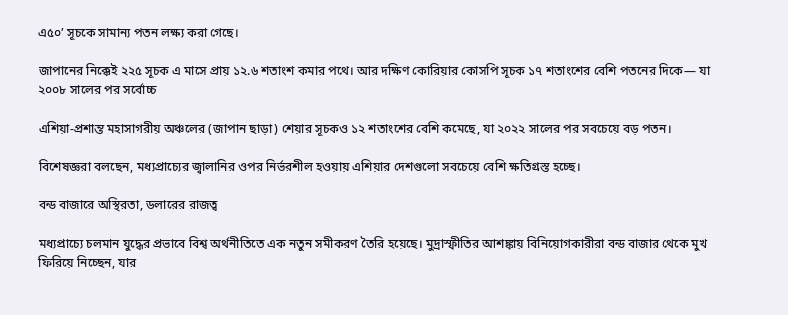এ৫০’ সূচকে সামান্য পতন লক্ষ্য করা গেছে।

জাপানের নিক্কেই ২২৫ সূচক এ মাসে প্রায় ১২.৬ শতাংশ কমার পথে। আর দক্ষিণ কোরিয়ার কোসপি সূচক ১৭ শতাংশের বেশি পতনের দিকে— যা ২০০৮ সালের পর সর্বোচ্চ

এশিয়া-প্রশান্ত মহাসাগরীয় অঞ্চলের (জাপান ছাড়া) শেয়ার সূচকও ১২ শতাংশের বেশি কমেছে, যা ২০২২ সালের পর সবচেয়ে বড় পতন।

বিশেষজ্ঞরা বলছেন, মধ্যপ্রাচ্যের জ্বালানির ওপর নির্ভরশীল হওয়ায় এশিয়ার দেশগুলো সবচেয়ে বেশি ক্ষতিগ্রস্ত হচ্ছে।

বন্ড বাজারে অস্থিরতা, ডলারের রাজত্ব

মধ্যপ্রাচ্যে চলমান যুদ্ধের প্রভাবে বিশ্ব অর্থনীতিতে এক নতুন সমীকরণ তৈরি হয়েছে। মুদ্রাস্ফীতির আশঙ্কায় বিনিয়োগকারীরা বন্ড বাজার থেকে মুখ ফিরিয়ে নিচ্ছেন, যার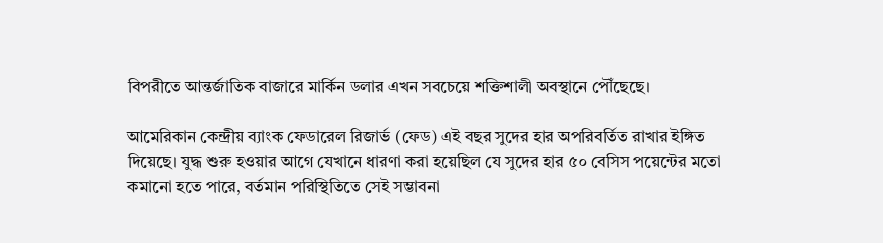বিপরীতে আন্তর্জাতিক বাজারে মার্কিন ডলার এখন সবচেয়ে শক্তিশালী অবস্থানে পৌঁছেছে।

আমেরিকান কেন্দ্রীয় ব্যাংক ফেডারেল রিজার্ভ (ফেড) এই বছর সুদের হার অপরিবর্তিত রাখার ইঙ্গিত দিয়েছে। যুদ্ধ শুরু হওয়ার আগে যেখানে ধারণা করা হয়েছিল যে সুদের হার ৫০ বেসিস পয়েন্টের মতো কমানো হতে পারে, বর্তমান পরিস্থিতিতে সেই সম্ভাবনা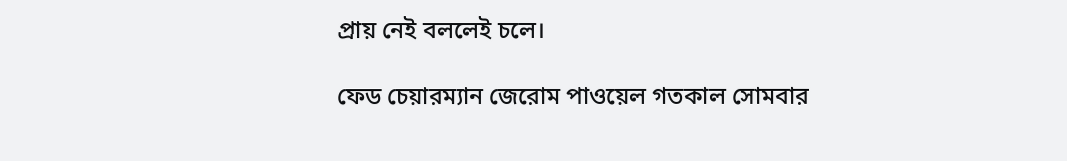প্রায় নেই বললেই চলে।

ফেড চেয়ারম্যান জেরোম পাওয়েল গতকাল সোমবার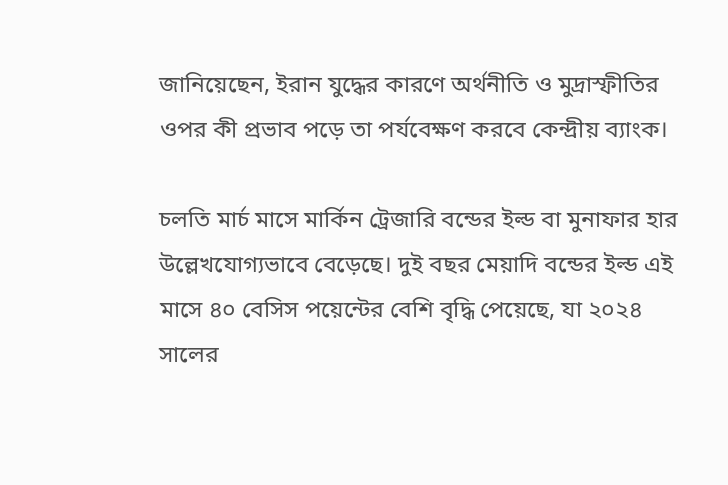জানিয়েছেন, ইরান যুদ্ধের কারণে অর্থনীতি ও মুদ্রাস্ফীতির ওপর কী প্রভাব পড়ে তা পর্যবেক্ষণ করবে কেন্দ্রীয় ব্যাংক।

চলতি মার্চ মাসে মার্কিন ট্রেজারি বন্ডের ইল্ড বা মুনাফার হার উল্লেখযোগ্যভাবে বেড়েছে। দুই বছর মেয়াদি বন্ডের ইল্ড এই মাসে ৪০ বেসিস পয়েন্টের বেশি বৃদ্ধি পেয়েছে, যা ২০২৪ সালের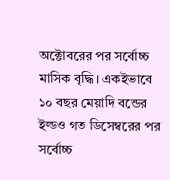অক্টোবরের পর সর্বোচ্চ মাসিক বৃদ্ধি। একইভাবে ১০ বছর মেয়াদি বন্ডের ইল্ডও গত ডিসেম্বরের পর সর্বোচ্চ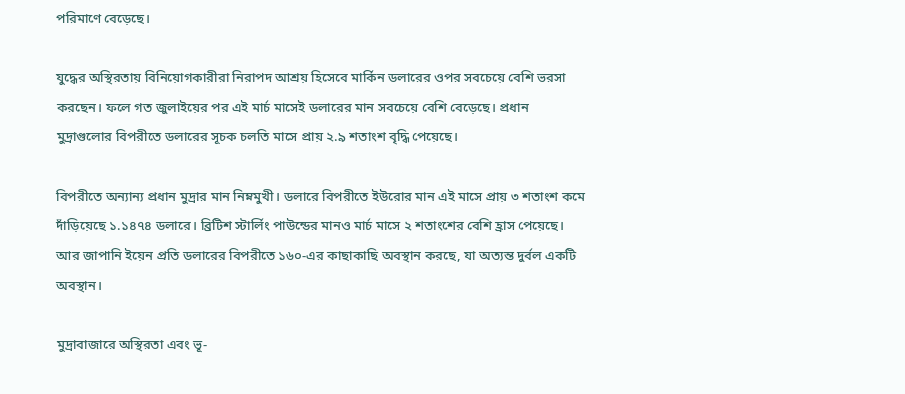পরিমাণে বেড়েছে।

যুদ্ধের অস্থিরতায় বিনিয়োগকারীরা নিরাপদ আশ্রয় হিসেবে মার্কিন ডলারের ওপর সবচেয়ে বেশি ভরসা করছেন। ফলে গত জুলাইয়ের পর এই মার্চ মাসেই ডলারের মান সবচেয়ে বেশি বেড়েছে। প্রধান মুদ্রাগুলোর বিপরীতে ডলারের সূচক চলতি মাসে প্রায় ২.৯ শতাংশ বৃদ্ধি পেয়েছে।

বিপরীতে অন্যান্য প্রধান মুদ্রার মান নিম্নমুখী। ডলারে বিপরীতে ইউরোর মান এই মাসে প্রায় ৩ শতাংশ কমে দাঁড়িয়েছে ১.১৪৭৪ ডলারে। ব্রিটিশ স্টার্লিং পাউন্ডের মানও মার্চ মাসে ২ শতাংশের বেশি হ্রাস পেয়েছে। আর জাপানি ইয়েন প্রতি ডলারের বিপরীতে ১৬০-এর কাছাকাছি অবস্থান করছে, যা অত্যন্ত দুর্বল একটি অবস্থান।

মুদ্রাবাজারে অস্থিরতা এবং ভূ-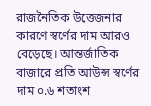রাজনৈতিক উত্তেজনার কারণে স্বর্ণের দাম আরও বেড়েছে। আন্তর্জাতিক বাজারে প্রতি আউন্স স্বর্ণের দাম ০.৬ শতাংশ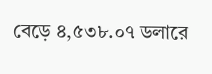বেড়ে ৪,৫৩৮.০৭ ডলারে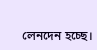লেনদেন হচ্ছে।